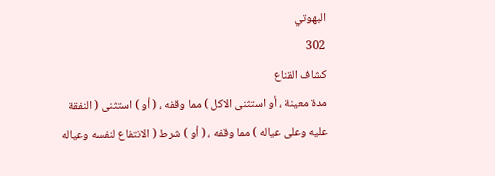البهوتي
302
كشاف القناع
مدة معينة ، أو استثنى الاكل ) مما وقفه ، ( أو ) استثنى ( النفقة عليه وعلى عياله ) مما وقفه ، ( أو ) شرط ( الانتفاع لنفسه وعياله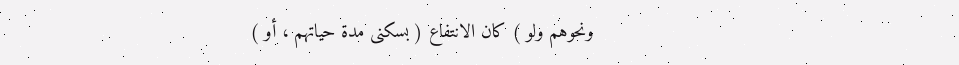ونحوهم ولو ) كان الانتفاع ( بسكنى مدة حياتهم ، أو )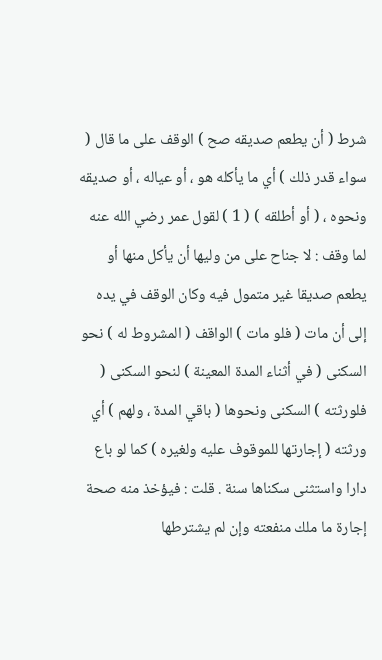شرط ( أن يطعم صديقه صح ) الوقف على ما قال ( سواء قدر ذلك ) أي ما يأكله هو ، أو عياله ، أو صديقه ونحوه ، ( أو أطلقه ) ( 1 ) لقول عمر رضي الله عنه لما وقف : لا جناح على من وليها أن يأكل منها أو يطعم صديقا غير متمول فيه وكان الوقف في يده إلى أن مات ( فلو مات ) الواقف ( المشروط له ) نحو السكنى ( في أثناء المدة المعينة ) لنحو السكنى ( فلورثته ) السكنى ونحوها ( باقي المدة ، ولهم ) أي ورثته ( إجارتها للموقوف عليه ولغيره ) كما لو باع دارا واستثنى سكناها سنة . قلت : فيؤخذ منه صحة إجارة ما ملك منفعته وإن لم يشترطها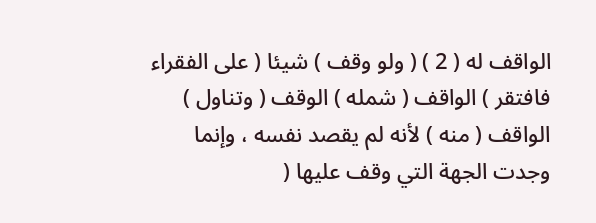الواقف له ( 2 ) ( ولو وقف ) شيئا ( على الفقراء فافتقر ) الواقف ( شمله ) الوقف ( وتناول ) الواقف ( منه ) لأنه لم يقصد نفسه ، وإنما وجدت الجهة التي وقف عليها (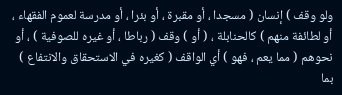ولو وقف ) إنسان ( مسجدا ، أو مقبرة ، أو بئرا ، أو مدرسة لعموم الفقهاء ، أو لطائفة منهم ) كالحنابلة ، ( أو ) وقف ( رباطا ، أو غيره للصوفية ) ، أو نحوهم ( مما يعم ، فهو ) أي الواقف ( كغيره في الاستحقاق والانتفاع ) بما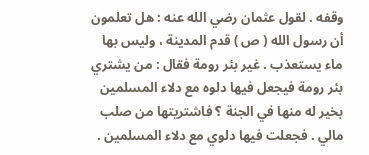وقفه . لقول عثمان رضي الله عنه : هل تعلمون أن رسول الله ( ص ) قدم المدينة ، وليس بها ماء يستعذب . غير بئر رومة فقال : من يشتري بئر رومة فيجعل فيها دلوه مع دلاء المسلمين بخير له منها في الجنة ؟ فاشتريتها من صلب مالي . فجعلت فيها دلوي مع دلاء المسلمين .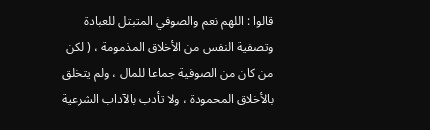قالوا : اللهم نعم والصوفي المتبتل للعبادة وتصفية النفس من الأخلاق المذمومة ، ( لكن من كان من الصوفية جماعا للمال ، ولم يتخلق بالأخلاق المحمودة ، ولا تأدب بالآداب الشرعية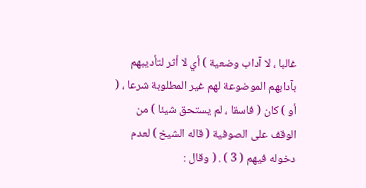غالبا ، لا آداب وضعية ) أي لا أثر لتأديبهم بآدابهم الموضوعة لهم غير المطلوبة شرعا ، ( أو ) كان ( فاسقا ، لم يستحق شيئا ) من الوقف على الصوفية ( قاله الشيخ ) لعدم دخوله فيهم ( 3 ) . ( وقال :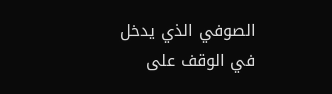الصوفي الذي يدخل في الوقف على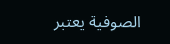الصوفية يعتبر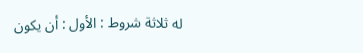له ثلاثة شروط : الأول : أن يكون